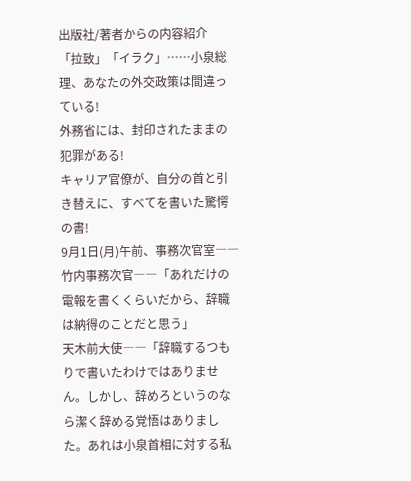出版社/著者からの内容紹介
「拉致」「イラク」……小泉総理、あなたの外交政策は間違っている!
外務省には、封印されたままの犯罪がある!
キャリア官僚が、自分の首と引き替えに、すべてを書いた驚愕の書!
9月1日(月)午前、事務次官室――
竹内事務次官――「あれだけの電報を書くくらいだから、辞職は納得のことだと思う」
天木前大使――「辞職するつもりで書いたわけではありません。しかし、辞めろというのなら潔く辞める覚悟はありました。あれは小泉首相に対する私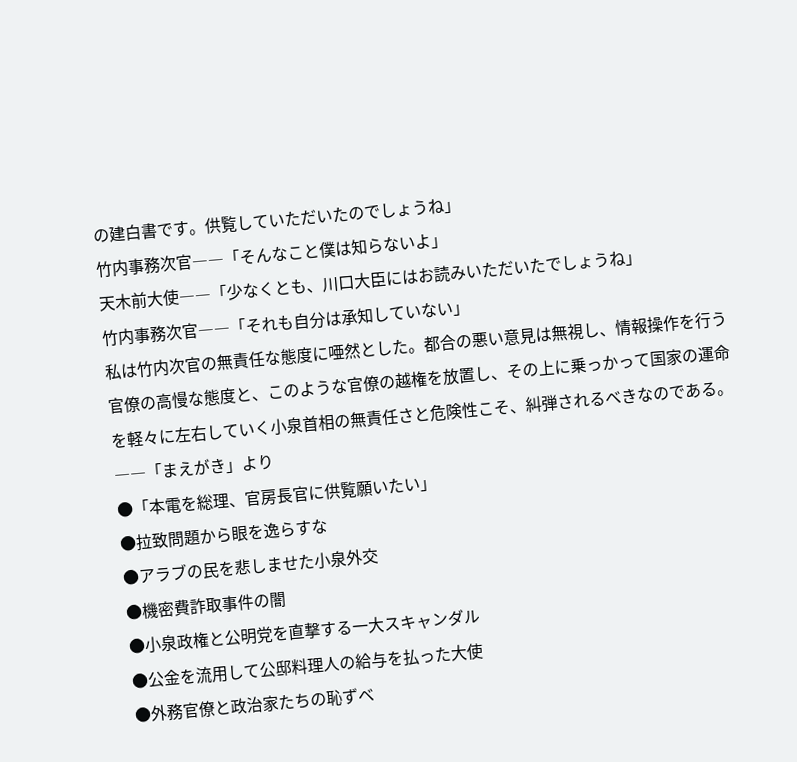の建白書です。供覧していただいたのでしょうね」
竹内事務次官――「そんなこと僕は知らないよ」
天木前大使――「少なくとも、川口大臣にはお読みいただいたでしょうね」
竹内事務次官――「それも自分は承知していない」
私は竹内次官の無責任な態度に唖然とした。都合の悪い意見は無視し、情報操作を行う官僚の高慢な態度と、このような官僚の越権を放置し、その上に乗っかって国家の運命を軽々に左右していく小泉首相の無責任さと危険性こそ、糾弾されるべきなのである。――「まえがき」より
●「本電を総理、官房長官に供覧願いたい」
●拉致問題から眼を逸らすな
●アラブの民を悲しませた小泉外交
●機密費詐取事件の闇
●小泉政権と公明党を直撃する一大スキャンダル
●公金を流用して公邸料理人の給与を払った大使
●外務官僚と政治家たちの恥ずべ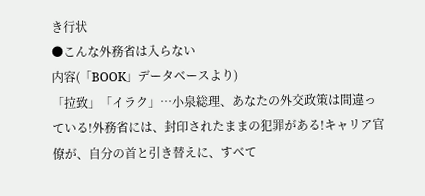き行状
●こんな外務省は入らない
内容(「BOOK」データベースより)
「拉致」「イラク」…小泉総理、あなたの外交政策は間違っている!外務省には、封印されたままの犯罪がある!キャリア官僚が、自分の首と引き替えに、すべて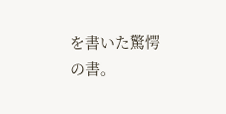を書いた驚愕の書。